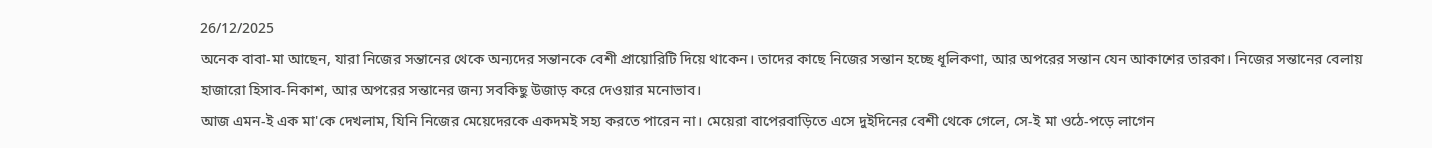26/12/2025
অনেক বাবা-মা আছেন, যারা নিজের সন্তানের থেকে অন্যদের সন্তানকে বেশী প্রায়োরিটি দিয়ে থাকেন। তাদের কাছে নিজের সন্তান হচ্ছে ধূলিকণা, আর অপরের সন্তান যেন আকাশের তারকা। নিজের সন্তানের বেলায় হাজারো হিসাব-নিকাশ, আর অপরের সন্তানের জন্য সবকিছু উজাড় করে দেওয়ার মনোভাব।
আজ এমন-ই এক মা'কে দেখলাম, যিনি নিজের মেয়েদেরকে একদমই সহ্য করতে পারেন না। মেয়েরা বাপেরবাড়িতে এসে দুইদিনের বেশী থেকে গেলে, সে-ই মা ওঠে-পড়ে লাগেন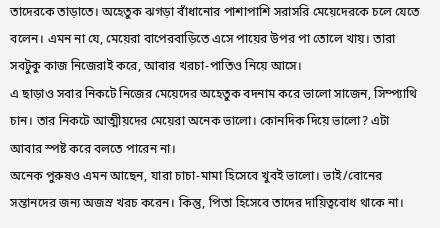তাদেরকে তাড়াতে। অহেতুক ঝগড়া বাঁধানোর পাশাপাশি সরাসরি মেয়েদেরকে চলে যেতে বলেন। এমন না যে, মেয়েরা বাপেরবাড়িতে এসে পায়ের উপর পা তোলে খায়। তারা সবটুকু কাজ নিজেরাই করে, আবার খরচা-পাতিও নিয়ে আসে।
এ ছাড়াও সবার নিকটে নিজের মেয়েদের অহেতুক বদনাম করে ভালো সাজেন, সিম্প্যাথি চান। তার নিকটে আত্মীয়দের মেয়েরা অনেক ভালো। কোনদিক দিয়ে ভালো? এটা আবার স্পষ্ট করে বলতে পারেন না।
অনেক পুরুষও এমন আছেন, যারা চাচা-মামা হিসেবে খুবই ভালো। ভাই/বোনের সন্তানদের জন্য অজস্র খরচ করেন। কিন্তু, পিতা হিসেবে তাদের দায়িত্ববোধ থাকে না।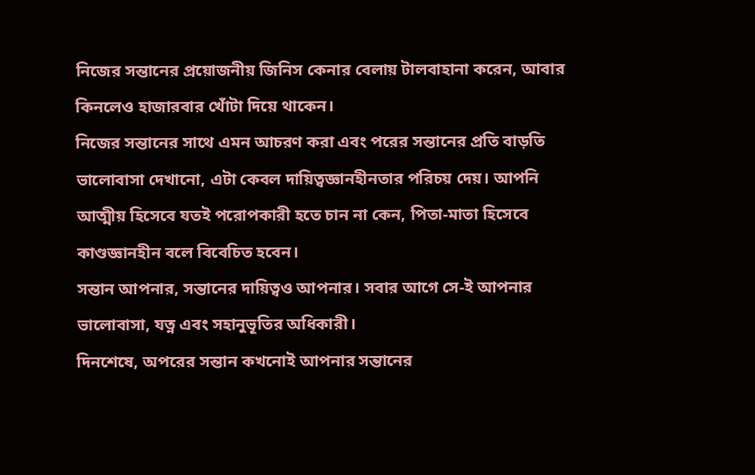নিজের সন্তানের প্রয়োজনীয় জিনিস কেনার বেলায় টালবাহানা করেন, আবার কিনলেও হাজারবার খোঁটা দিয়ে থাকেন।
নিজের সন্তানের সাথে এমন আচরণ করা এবং পরের সন্তানের প্রতি বাড়তি ভালোবাসা দেখানো, এটা কেবল দায়িত্বজ্ঞানহীনতার পরিচয় দেয়। আপনি আত্মীয় হিসেবে যতই পরোপকারী হতে চান না কেন, পিতা-মাতা হিসেবে কাণ্ডজ্ঞানহীন বলে বিবেচিত হবেন।
সন্তান আপনার, সন্তানের দায়িত্বও আপনার। সবার আগে সে-ই আপনার ভালোবাসা, যত্ন এবং সহানুভূতির অধিকারী।
দিনশেষে, অপরের সন্তান কখনোই আপনার সন্তানের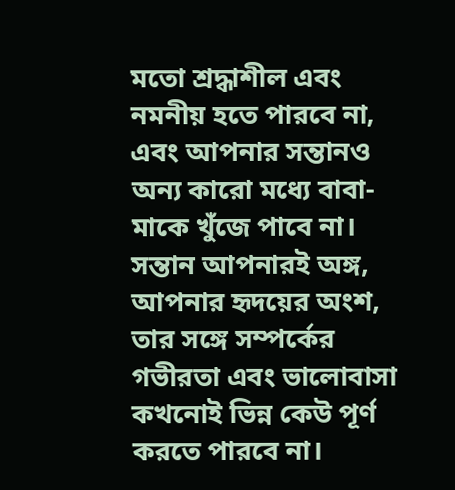মতো শ্রদ্ধাশীল এবং নমনীয় হতে পারবে না, এবং আপনার সন্তানও অন্য কারো মধ্যে বাবা-মাকে খুঁজে পাবে না। সন্তান আপনারই অঙ্গ, আপনার হৃদয়ের অংশ, তার সঙ্গে সম্পর্কের গভীরতা এবং ভালোবাসা কখনোই ভিন্ন কেউ পূর্ণ করতে পারবে না।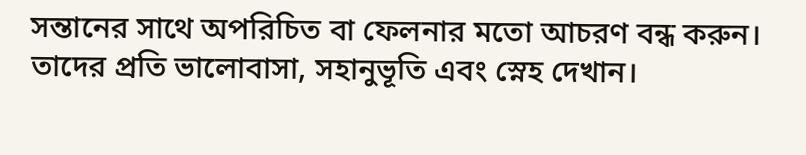সন্তানের সাথে অপরিচিত বা ফেলনার মতো আচরণ বন্ধ করুন। তাদের প্রতি ভালোবাসা, সহানুভূতি এবং স্নেহ দেখান।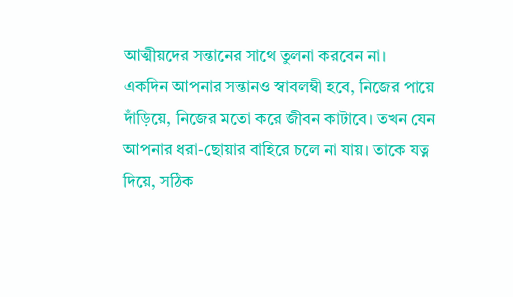আত্মীয়দের সন্তানের সাথে তুলনা করবেন না।
একদিন আপনার সন্তানও স্বাবলম্বী হবে, নিজের পায়ে দাঁড়িয়ে, নিজের মতো করে জীবন কাটাবে। তখন যেন আপনার ধরা-ছোয়ার বাহিরে চলে না যায়। তাকে যত্ন দিয়ে, সঠিক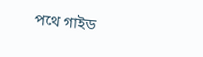পথে গাইড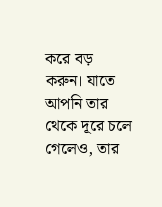করে বড় করুন। যাতে আপনি তার থেকে দূরে চলে গেলেও, তার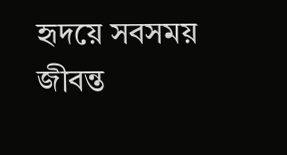হৃদয়ে সবসময় জীবন্ত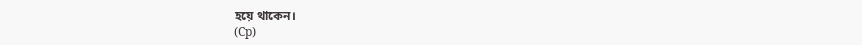হয়ে থাকেন।
(Cp)